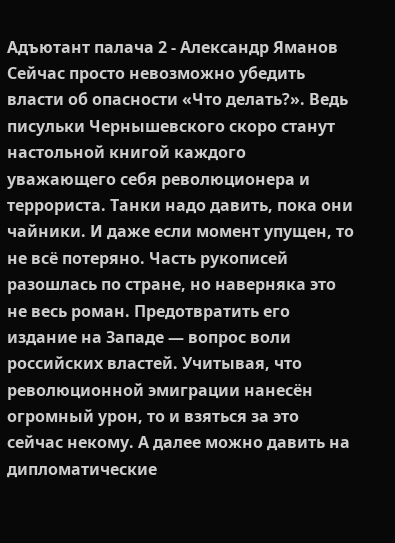Адъютант палача 2 - Александр Яманов
Сейчас просто невозможно убедить власти об опасности «Что делать?». Ведь писульки Чернышевского скоро станут настольной книгой каждого уважающего себя революционера и террориста. Танки надо давить, пока они чайники. И даже если момент упущен, то не всё потеряно. Часть рукописей разошлась по стране, но наверняка это не весь роман. Предотвратить его издание на Западе — вопрос воли российских властей. Учитывая, что революционной эмиграции нанесён огромный урон, то и взяться за это сейчас некому. А далее можно давить на дипломатические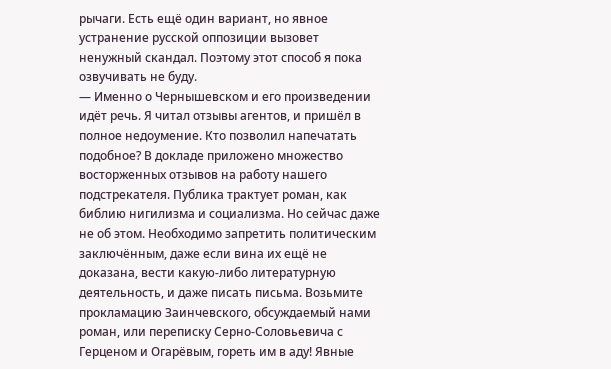рычаги. Есть ещё один вариант, но явное устранение русской оппозиции вызовет ненужный скандал. Поэтому этот способ я пока озвучивать не буду.
— Именно о Чернышевском и его произведении идёт речь. Я читал отзывы агентов, и пришёл в полное недоумение. Кто позволил напечатать подобное? В докладе приложено множество восторженных отзывов на работу нашего подстрекателя. Публика трактует роман, как библию нигилизма и социализма. Но сейчас даже не об этом. Необходимо запретить политическим заключённым, даже если вина их ещё не доказана, вести какую-либо литературную деятельность, и даже писать письма. Возьмите прокламацию Заинчевского, обсуждаемый нами роман, или переписку Серно-Соловьевича с Герценом и Огарёвым, гореть им в аду! Явные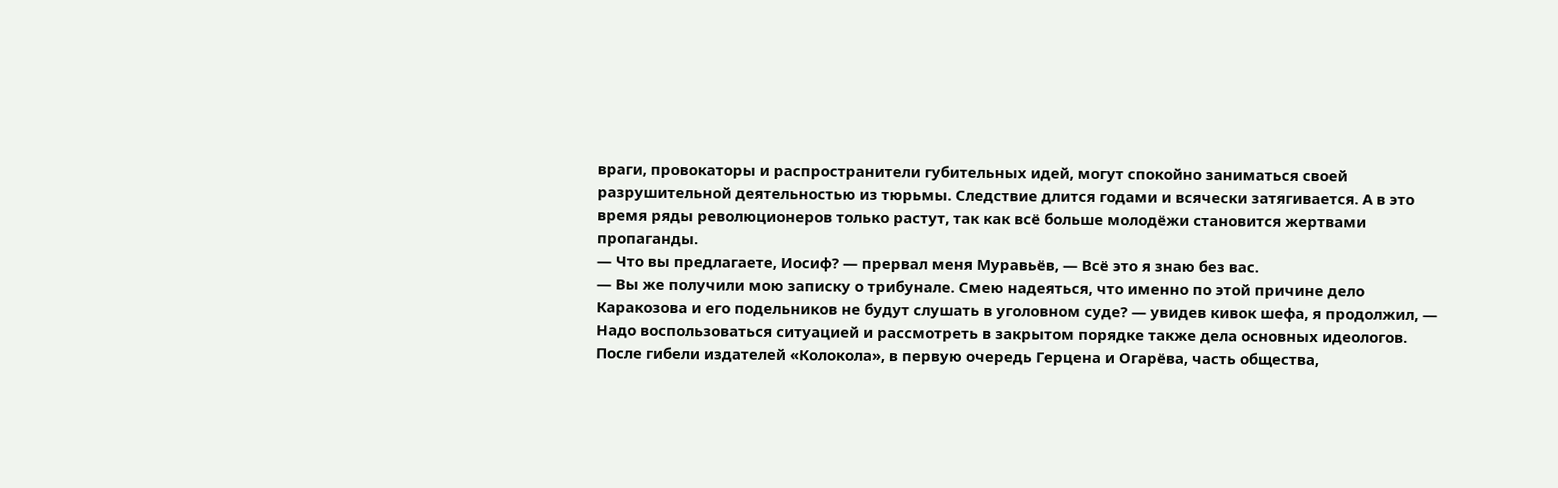враги, провокаторы и распространители губительных идей, могут спокойно заниматься своей разрушительной деятельностью из тюрьмы. Следствие длится годами и всячески затягивается. А в это время ряды революционеров только растут, так как всё больше молодёжи становится жертвами пропаганды.
— Что вы предлагаете, Иосиф? — прервал меня Муравьёв, — Всё это я знаю без вас.
— Вы же получили мою записку о трибунале. Смею надеяться, что именно по этой причине дело Каракозова и его подельников не будут слушать в уголовном суде? — увидев кивок шефа, я продолжил, — Надо воспользоваться ситуацией и рассмотреть в закрытом порядке также дела основных идеологов. После гибели издателей «Колокола», в первую очередь Герцена и Огарёва, часть общества,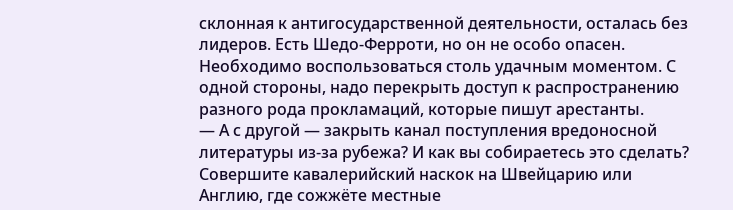склонная к антигосударственной деятельности, осталась без лидеров. Есть Шедо-Ферроти, но он не особо опасен. Необходимо воспользоваться столь удачным моментом. С одной стороны, надо перекрыть доступ к распространению разного рода прокламаций, которые пишут арестанты.
— А с другой — закрыть канал поступления вредоносной литературы из-за рубежа? И как вы собираетесь это сделать? Совершите кавалерийский наскок на Швейцарию или Англию, где сожжёте местные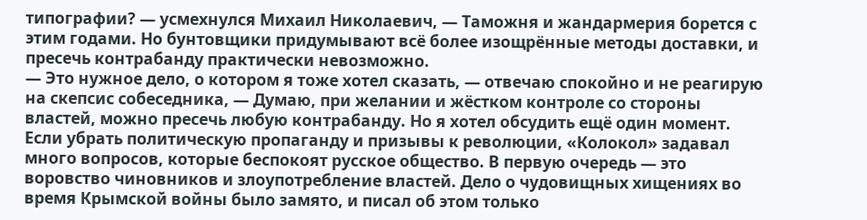типографии? — усмехнулся Михаил Николаевич, — Таможня и жандармерия борется с этим годами. Но бунтовщики придумывают всё более изощрённые методы доставки, и пресечь контрабанду практически невозможно.
— Это нужное дело, о котором я тоже хотел сказать, — отвечаю спокойно и не реагирую на скепсис собеседника, — Думаю, при желании и жёстком контроле со стороны властей, можно пресечь любую контрабанду. Но я хотел обсудить ещё один момент. Если убрать политическую пропаганду и призывы к революции, «Колокол» задавал много вопросов, которые беспокоят русское общество. В первую очередь — это воровство чиновников и злоупотребление властей. Дело о чудовищных хищениях во время Крымской войны было замято, и писал об этом только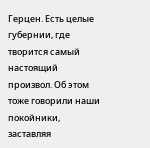Герцен. Есть целые губернии, где творится самый настоящий произвол. Об этом тоже говорили наши покойники, заставляя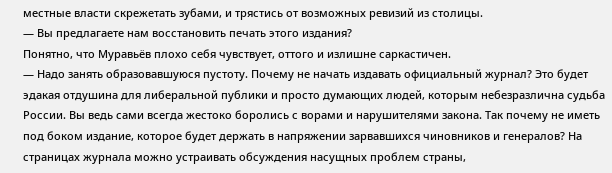местные власти скрежетать зубами, и трястись от возможных ревизий из столицы.
— Вы предлагаете нам восстановить печать этого издания?
Понятно, что Муравьёв плохо себя чувствует, оттого и излишне саркастичен.
— Надо занять образовавшуюся пустоту. Почему не начать издавать официальный журнал? Это будет эдакая отдушина для либеральной публики и просто думающих людей, которым небезразлична судьба России. Вы ведь сами всегда жестоко боролись с ворами и нарушителями закона. Так почему не иметь под боком издание, которое будет держать в напряжении зарвавшихся чиновников и генералов? На страницах журнала можно устраивать обсуждения насущных проблем страны,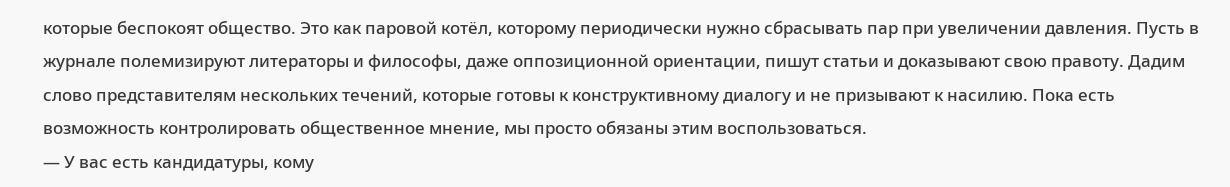которые беспокоят общество. Это как паровой котёл, которому периодически нужно сбрасывать пар при увеличении давления. Пусть в журнале полемизируют литераторы и философы, даже оппозиционной ориентации, пишут статьи и доказывают свою правоту. Дадим слово представителям нескольких течений, которые готовы к конструктивному диалогу и не призывают к насилию. Пока есть возможность контролировать общественное мнение, мы просто обязаны этим воспользоваться.
— У вас есть кандидатуры, кому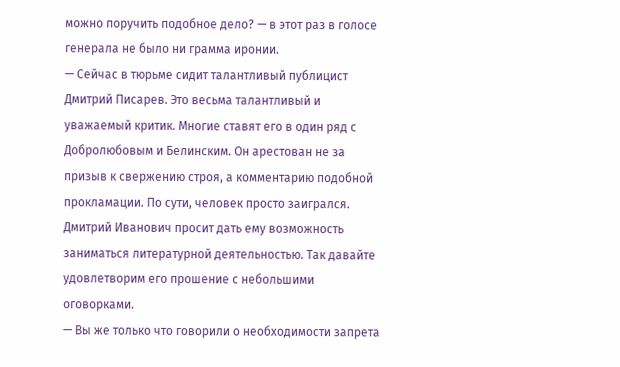можно поручить подобное дело? — в этот раз в голосе генерала не было ни грамма иронии.
— Сейчас в тюрьме сидит талантливый публицист Дмитрий Писарев. Это весьма талантливый и уважаемый критик. Многие ставят его в один ряд с Добролюбовым и Белинским. Он арестован не за призыв к свержению строя, а комментарию подобной прокламации. По сути, человек просто заигрался. Дмитрий Иванович просит дать ему возможность заниматься литературной деятельностью. Так давайте удовлетворим его прошение с небольшими оговорками.
— Вы же только что говорили о необходимости запрета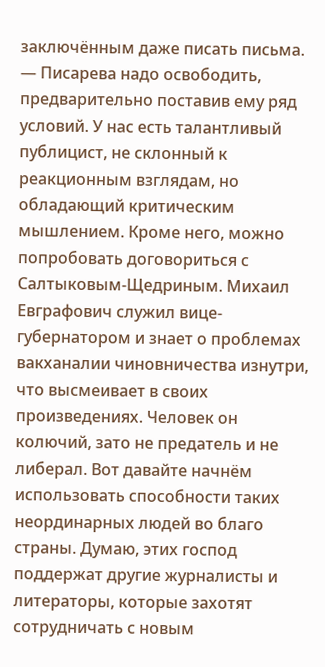заключённым даже писать письма.
— Писарева надо освободить, предварительно поставив ему ряд условий. У нас есть талантливый публицист, не склонный к реакционным взглядам, но обладающий критическим мышлением. Кроме него, можно попробовать договориться с Салтыковым-Щедриным. Михаил Евграфович служил вице-губернатором и знает о проблемах вакханалии чиновничества изнутри, что высмеивает в своих произведениях. Человек он колючий, зато не предатель и не либерал. Вот давайте начнём использовать способности таких неординарных людей во благо страны. Думаю, этих господ поддержат другие журналисты и литераторы, которые захотят сотрудничать с новым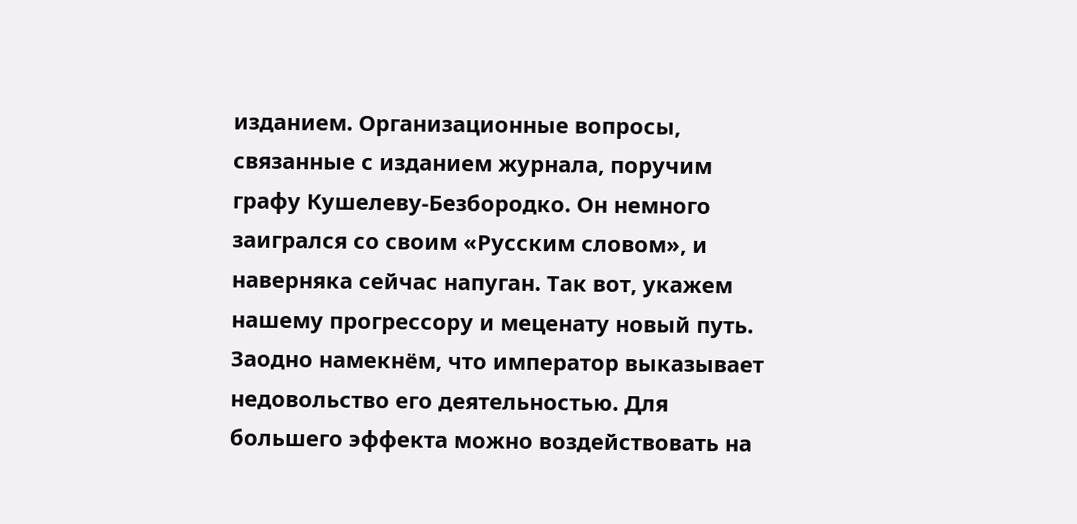изданием. Организационные вопросы, связанные с изданием журнала, поручим графу Кушелеву-Безбородко. Он немного заигрался со своим «Русским словом», и наверняка сейчас напуган. Так вот, укажем нашему прогрессору и меценату новый путь. Заодно намекнём, что император выказывает недовольство его деятельностью. Для большего эффекта можно воздействовать на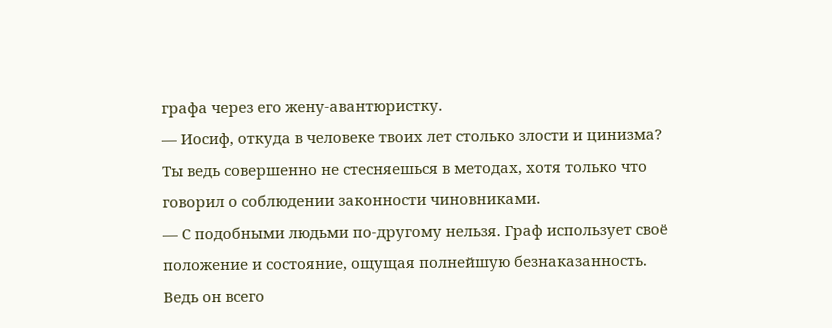графа через его жену-авантюристку.
— Иосиф, откуда в человеке твоих лет столько злости и цинизма? Ты ведь совершенно не стесняешься в методах, хотя только что говорил о соблюдении законности чиновниками.
— С подобными людьми по-другому нельзя. Граф использует своё положение и состояние, ощущая полнейшую безнаказанность. Ведь он всего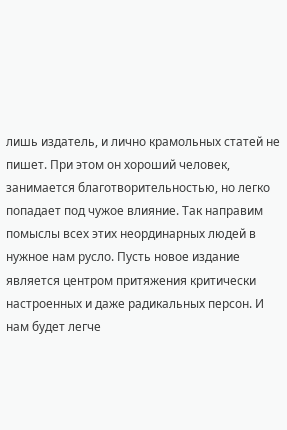лишь издатель, и лично крамольных статей не пишет. При этом он хороший человек, занимается благотворительностью, но легко попадает под чужое влияние. Так направим помыслы всех этих неординарных людей в нужное нам русло. Пусть новое издание является центром притяжения критически настроенных и даже радикальных персон. И нам будет легче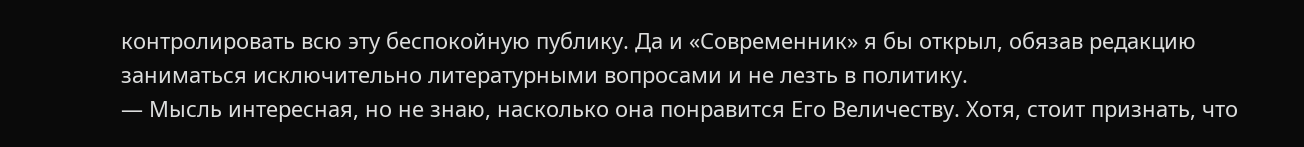контролировать всю эту беспокойную публику. Да и «Современник» я бы открыл, обязав редакцию заниматься исключительно литературными вопросами и не лезть в политику.
— Мысль интересная, но не знаю, насколько она понравится Его Величеству. Хотя, стоит признать, что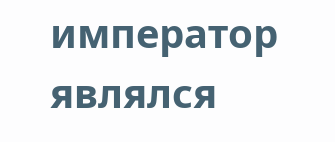император являлся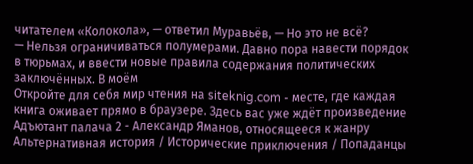читателем «Колокола», — ответил Муравьёв, — Но это не всё?
— Нельзя ограничиваться полумерами. Давно пора навести порядок в тюрьмах, и ввести новые правила содержания политических заключённых. В моём
Откройте для себя мир чтения на siteknig.com - месте, где каждая книга оживает прямо в браузере. Здесь вас уже ждёт произведение Адъютант палача 2 - Александр Яманов, относящееся к жанру Альтернативная история / Исторические приключения / Попаданцы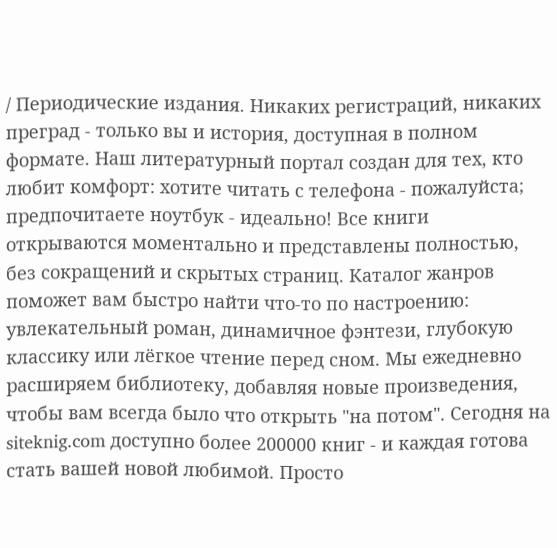/ Периодические издания. Никаких регистраций, никаких преград - только вы и история, доступная в полном формате. Наш литературный портал создан для тех, кто любит комфорт: хотите читать с телефона - пожалуйста; предпочитаете ноутбук - идеально! Все книги открываются моментально и представлены полностью, без сокращений и скрытых страниц. Каталог жанров поможет вам быстро найти что-то по настроению: увлекательный роман, динамичное фэнтези, глубокую классику или лёгкое чтение перед сном. Мы ежедневно расширяем библиотеку, добавляя новые произведения, чтобы вам всегда было что открыть "на потом". Сегодня на siteknig.com доступно более 200000 книг - и каждая готова стать вашей новой любимой. Просто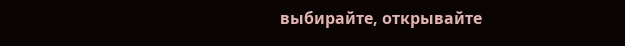выбирайте, открывайте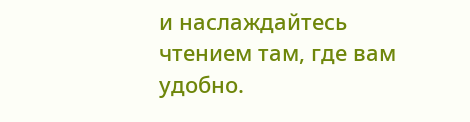и наслаждайтесь чтением там, где вам удобно.